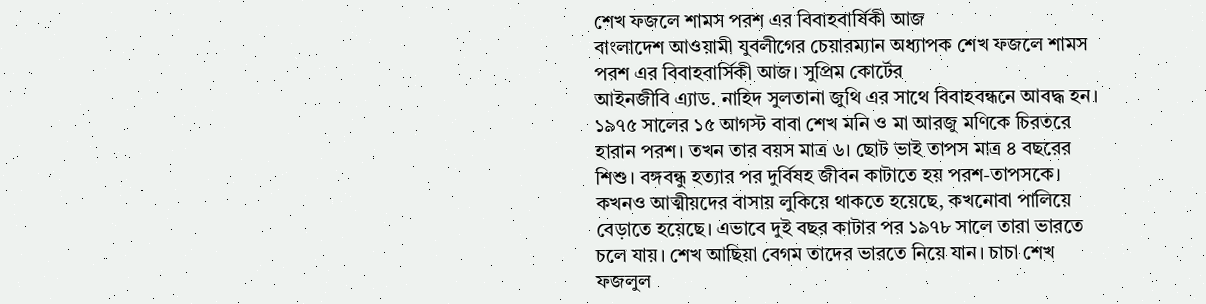শেখ ফজলে শামস পরশ এর বিবাহবার্ষিকী আজ
বাংলাদেশ আওয়ামী যুবলীগের চেয়ারম্যান অধ্যাপক শেখ ফজলে শামস পরশ এর বিবাহবার্সিকী আজ। সুপ্রিম কোর্টের
আইনজীবি এ্যাড. নাহিদ সুলতানা জুথি এর সাথে বিবাহবন্ধনে আবদ্ধ হন।
১৯৭৫ সালের ১৫ আগস্ট বাবা শেখ মনি ও মা আরজু মণিকে চিরতরে হারান পরশ। তখন তার বয়স মাত্র ৬। ছোট ভাই তাপস মাত্র ৪ বছরের শিশু। বঙ্গবন্ধু হত্যার পর দুর্বিষহ জীবন কাটাতে হয় পরশ-তাপসকে। কখনও আত্মীয়দের বাসায় লুকিয়ে থাকতে হয়েছে, কখনোবা পালিয়ে বেড়াতে হয়েছে। এভাবে দুই বছর কাটার পর ১৯৭৮ সালে তারা ভারতে চলে যায়। শেখ আছিয়া বেগম তাদের ভারতে নিয়ে যান। চাচা শেখ ফজলুল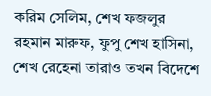করিম সেলিম, শেখ ফজলুর রহমান মারুফ, ফুপু শেখ হাসিনা, শেখ রেহেনা তারাও তখন বিদেশে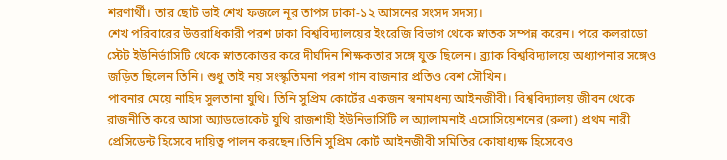শরণার্থী। তার ছোট ভাই শেখ ফজলে নূর তাপস ঢাকা-১২ আসনের সংসদ সদস্য।
শেখ পরিবারের উত্তরাধিকারী পরশ ঢাকা বিশ্ববিদ্যালয়ের ইংরেজি বিভাগ থেকে স্নাতক সম্পন্ন করেন। পরে কলরাডো স্টেট ইউনির্ভাসিটি থেকে স্নাতকোত্তর করে দীর্ঘদিন শিক্ষকতার সঙ্গে যুক্ত ছিলেন। ব্র্যাক বিশ্ববিদ্যালয়ে অধ্যাপনার সঙ্গেও জড়িত ছিলেন তিনি। শুধু তাই নয় সংস্কৃতিমনা পরশ গান বাজনার প্রতিও বেশ সৌখিন।
পাবনার মেয়ে নাহিদ সুলতানা যুথি। তিনি সুপ্রিম কোর্টের একজন স্বনামধন্য আইনজীবী। বিশ্ববিদ্যালয় জীবন থেকে রাজনীতি করে আসা অ্যাডভোকেট যুথি রাজশাহী ইউনিভার্সিটি ল অ্যালামনাই এসোসিয়েশনের (রুলা) প্রথম নারী প্রেসিডেন্ট হিসেবে দায়িত্ব পালন করছেন।তিনি সুপ্রিম কোর্ট আইনজীবী সমিতির কোষাধ্যক্ষ হিসেবেও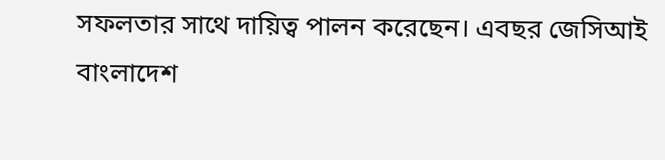সফলতার সাথে দায়িত্ব পালন করেছেন। এবছর জেসিআই বাংলাদেশ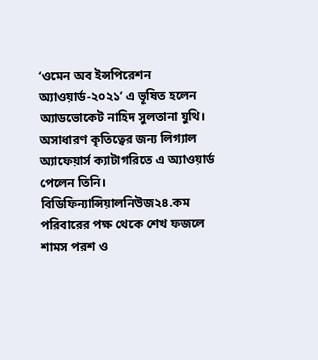‘ওমেন অব ইন্সপিরেশন অ্যাওয়ার্ড-২০২১’ এ ভূষিত হলেন অ্যাডভোকেট নাহিদ সুলতানা যুথি। অসাধারণ কৃতিত্বের জন্য লিগ্যাল অ্যাফেয়ার্স ক্যাটাগরিতে এ অ্যাওয়ার্ড পেলেন তিনি।
বিডিফিন্যান্সিয়ালনিউজ২৪.কম পরিবারের পক্ষ থেকে শেখ ফজলে শামস পরশ ও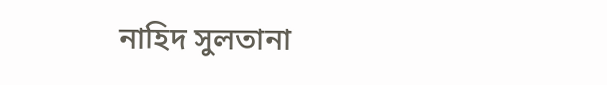নাহিদ সুলতানা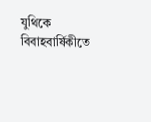যুথিকে বিবাহবার্ষিকীতে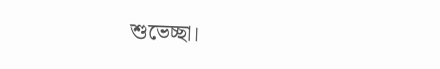শুভেচ্ছা।